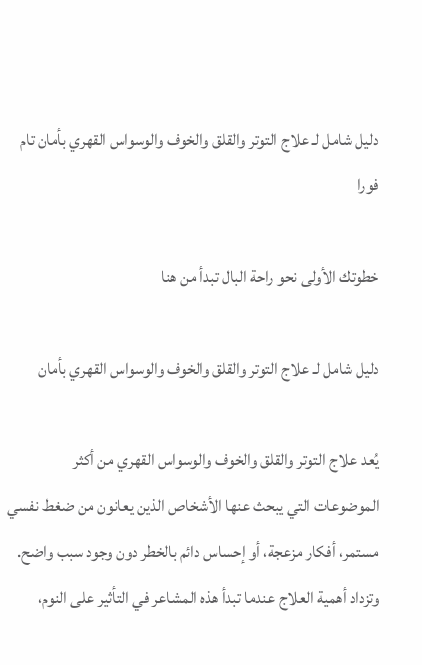دليل شامل لـ علاج التوتر والقلق والخوف والوسواس القهري بأمان تام فورا

خطوتك الأولى نحو راحة البال تبدأ من هنا

دليل شامل لـ علاج التوتر والقلق والخوف والوسواس القهري بأمان

يُعد علاج التوتر والقلق والخوف والوسواس القهري من أكثر الموضوعات التي يبحث عنها الأشخاص الذين يعانون من ضغط نفسي مستمر، أفكار مزعجة، أو إحساس دائم بالخطر دون وجود سبب واضح. وتزداد أهمية العلاج عندما تبدأ هذه المشاعر في التأثير على النوم،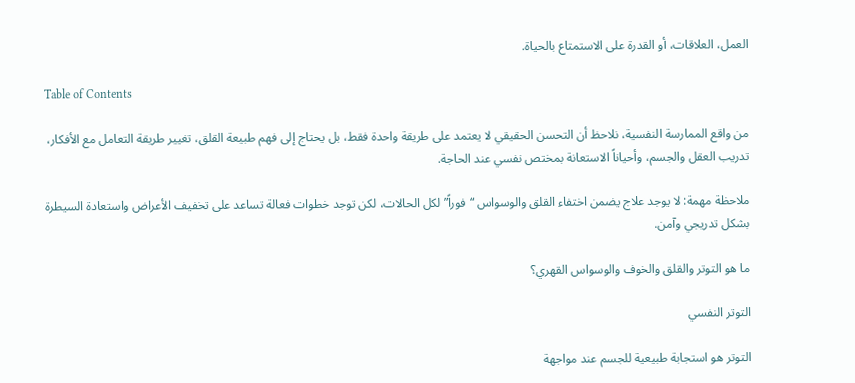العمل، العلاقات، أو القدرة على الاستمتاع بالحياة.

Table of Contents

من واقع الممارسة النفسية، نلاحظ أن التحسن الحقيقي لا يعتمد على طريقة واحدة فقط، بل يحتاج إلى فهم طبيعة القلق، تغيير طريقة التعامل مع الأفكار، تدريب العقل والجسم، وأحياناً الاستعانة بمختص نفسي عند الحاجة.

ملاحظة مهمة: لا يوجد علاج يضمن اختفاء القلق والوسواس “فوراً” لكل الحالات، لكن توجد خطوات فعالة تساعد على تخفيف الأعراض واستعادة السيطرة بشكل تدريجي وآمن.

ما هو التوتر والقلق والخوف والوسواس القهري؟

التوتر النفسي

التوتر هو استجابة طبيعية للجسم عند مواجهة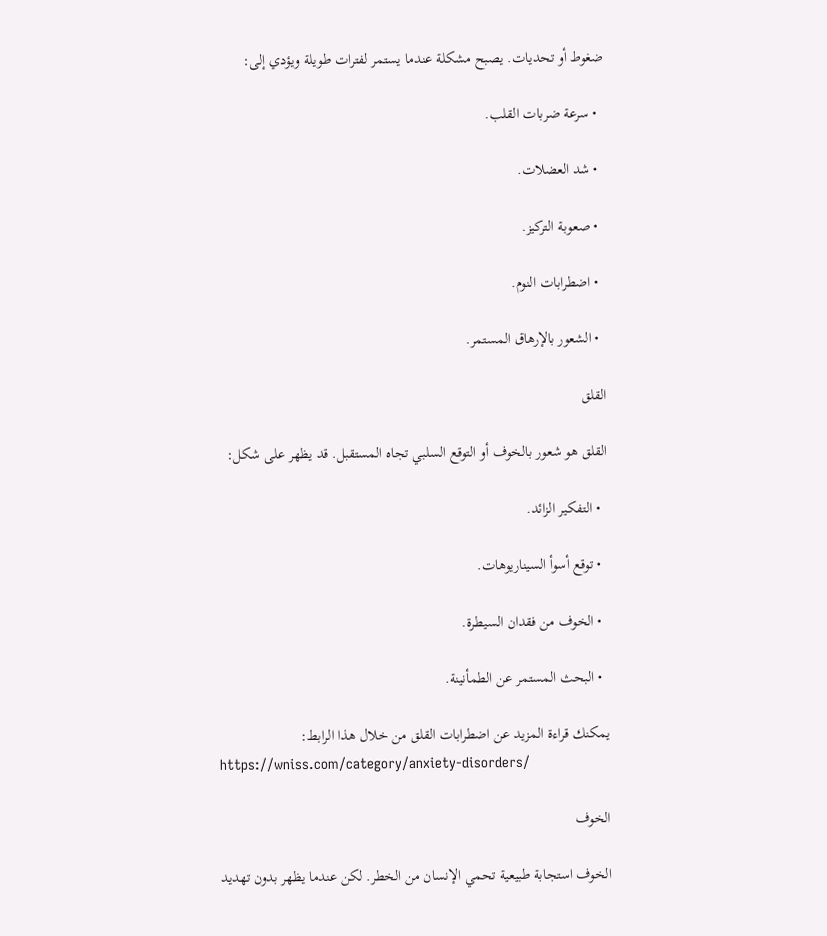ضغوط أو تحديات. يصبح مشكلة عندما يستمر لفترات طويلة ويؤدي إلى:

  • سرعة ضربات القلب.

  • شد العضلات.

  • صعوبة التركيز.

  • اضطرابات النوم.

  • الشعور بالإرهاق المستمر.

القلق

القلق هو شعور بالخوف أو التوقع السلبي تجاه المستقبل. قد يظهر على شكل:

  • التفكير الزائد.

  • توقع أسوأ السيناريوهات.

  • الخوف من فقدان السيطرة.

  • البحث المستمر عن الطمأنينة.

يمكنك قراءة المزيد عن اضطرابات القلق من خلال هذا الرابط:
https://wniss.com/category/anxiety-disorders/

الخوف

الخوف استجابة طبيعية تحمي الإنسان من الخطر. لكن عندما يظهر بدون تهديد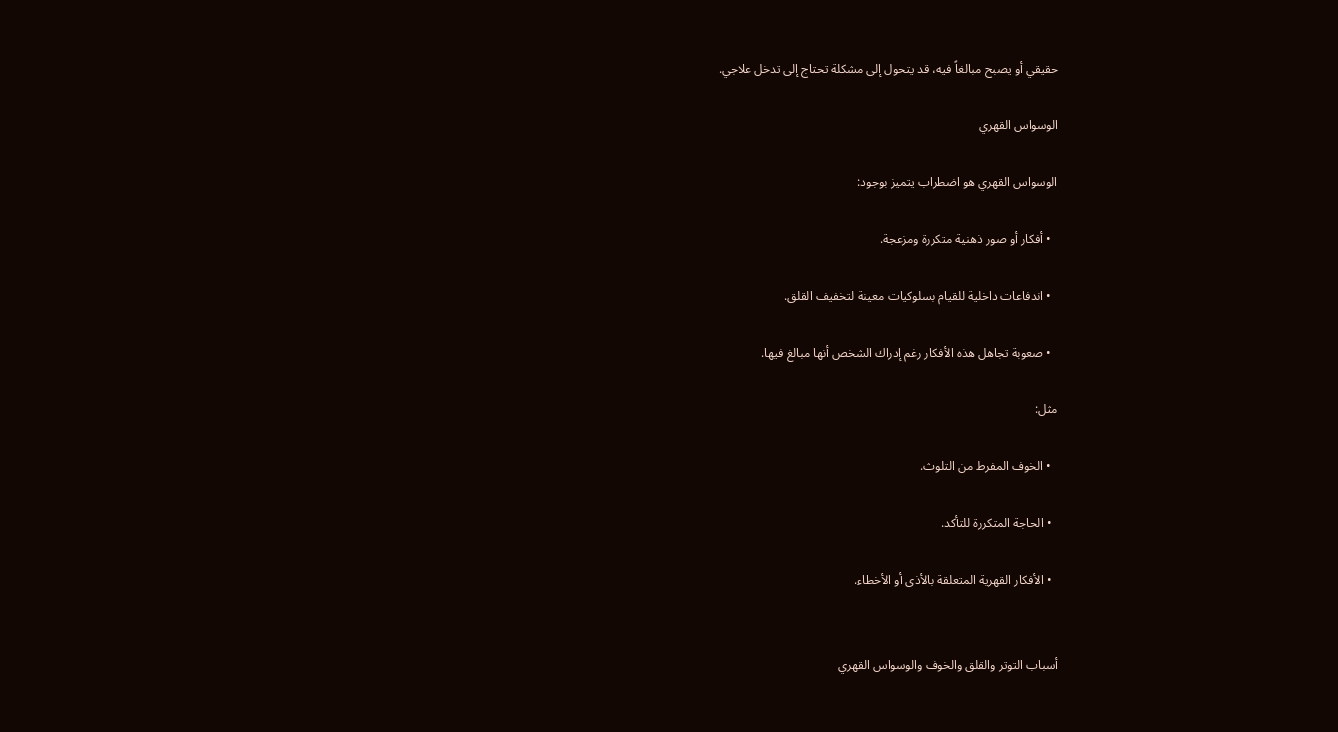حقيقي أو يصبح مبالغاً فيه، قد يتحول إلى مشكلة تحتاج إلى تدخل علاجي.

الوسواس القهري

الوسواس القهري هو اضطراب يتميز بوجود:

  • أفكار أو صور ذهنية متكررة ومزعجة.

  • اندفاعات داخلية للقيام بسلوكيات معينة لتخفيف القلق.

  • صعوبة تجاهل هذه الأفكار رغم إدراك الشخص أنها مبالغ فيها.

مثل:

  • الخوف المفرط من التلوث.

  • الحاجة المتكررة للتأكد.

  • الأفكار القهرية المتعلقة بالأذى أو الأخطاء.


أسباب التوتر والقلق والخوف والوسواس القهري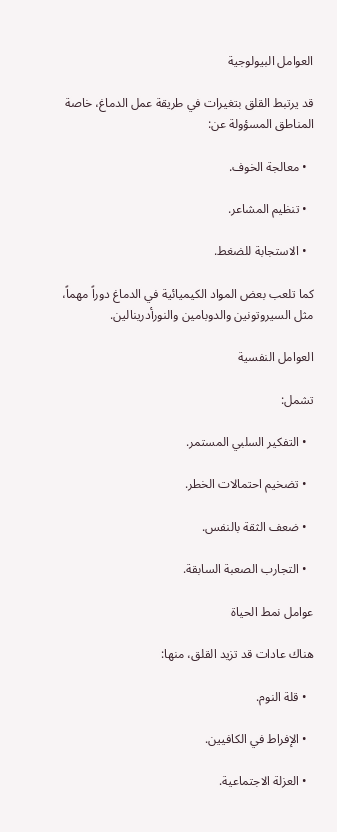العوامل البيولوجية

قد يرتبط القلق بتغيرات في طريقة عمل الدماغ، خاصة المناطق المسؤولة عن:

  • معالجة الخوف.

  • تنظيم المشاعر.

  • الاستجابة للضغط.

كما تلعب بعض المواد الكيميائية في الدماغ دوراً مهماً، مثل السيروتونين والدوبامين والنورأدرينالين.

العوامل النفسية

تشمل:

  • التفكير السلبي المستمر.

  • تضخيم احتمالات الخطر.

  • ضعف الثقة بالنفس.

  • التجارب الصعبة السابقة.

عوامل نمط الحياة

هناك عادات قد تزيد القلق، منها:

  • قلة النوم.

  • الإفراط في الكافيين.

  • العزلة الاجتماعية.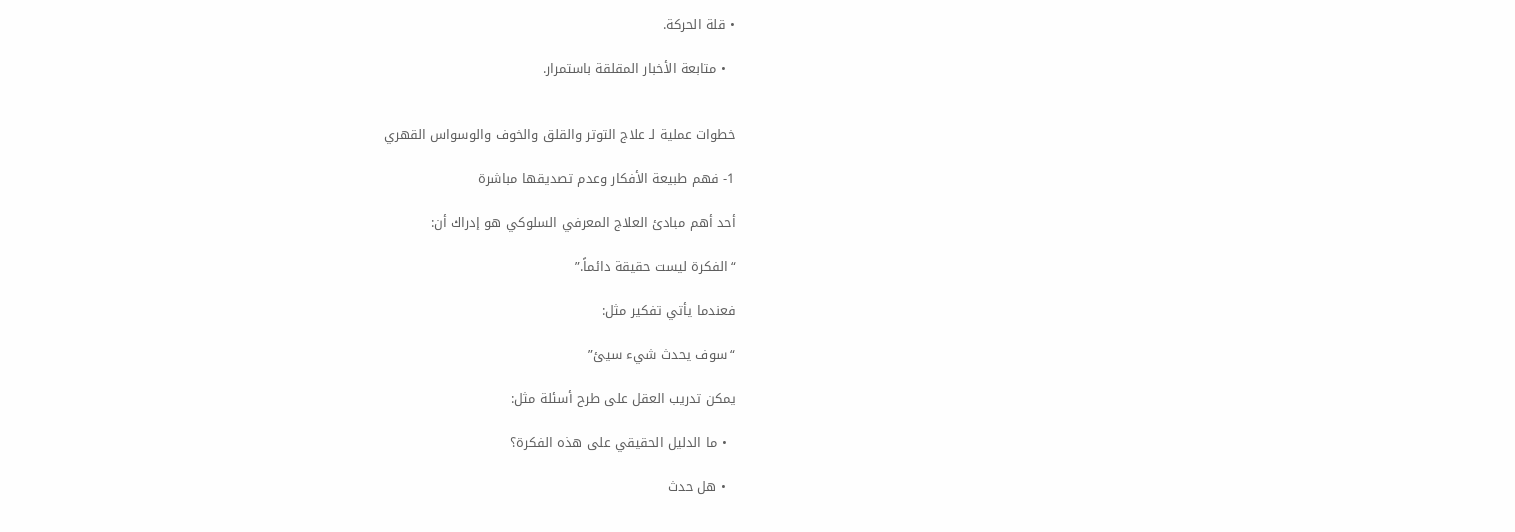• قلة الحركة.

  • متابعة الأخبار المقلقة باستمرار.


خطوات عملية لـ علاج التوتر والقلق والخوف والوسواس القهري

1- فهم طبيعة الأفكار وعدم تصديقها مباشرة

أحد أهم مبادئ العلاج المعرفي السلوكي هو إدراك أن:

“الفكرة ليست حقيقة دائماً.”

فعندما يأتي تفكير مثل:

“سوف يحدث شيء سيئ”

يمكن تدريب العقل على طرح أسئلة مثل:

  • ما الدليل الحقيقي على هذه الفكرة؟

  • هل حدث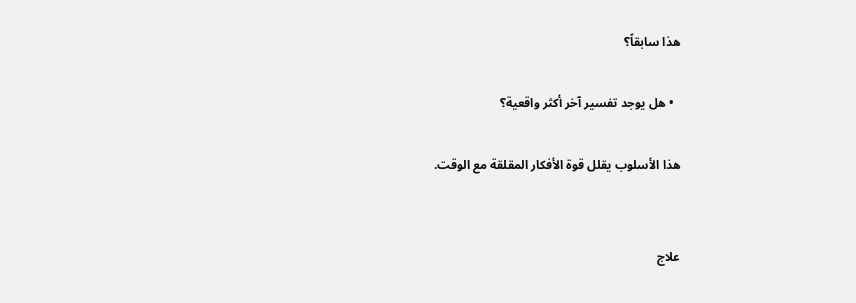هذا سابقاً؟

  • هل يوجد تفسير آخر أكثر واقعية؟

هذا الأسلوب يقلل قوة الأفكار المقلقة مع الوقت.


علاج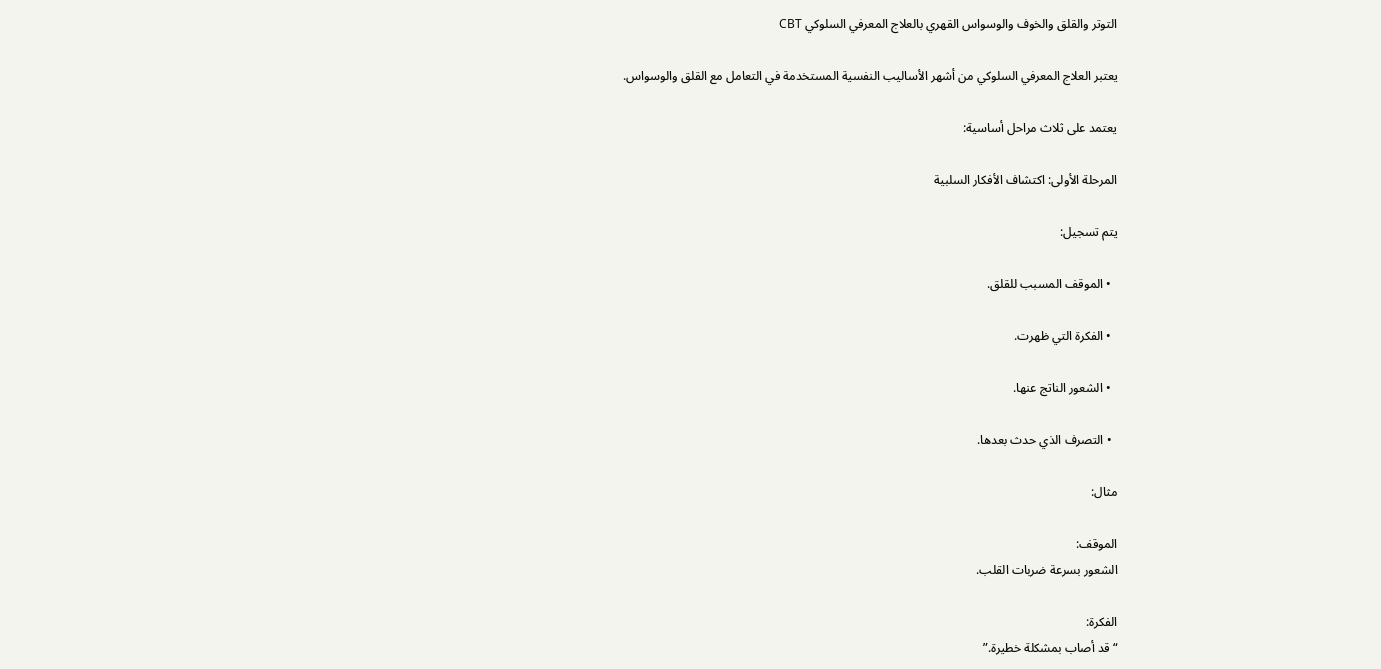التوتر والقلق والخوف والوسواس القهري بالعلاج المعرفي السلوكي CBT

يعتبر العلاج المعرفي السلوكي من أشهر الأساليب النفسية المستخدمة في التعامل مع القلق والوسواس.

يعتمد على ثلاث مراحل أساسية:

المرحلة الأولى: اكتشاف الأفكار السلبية

يتم تسجيل:

  • الموقف المسبب للقلق.

  • الفكرة التي ظهرت.

  • الشعور الناتج عنها.

  • التصرف الذي حدث بعدها.

مثال:

الموقف:
الشعور بسرعة ضربات القلب.

الفكرة:
“قد أصاب بمشكلة خطيرة.”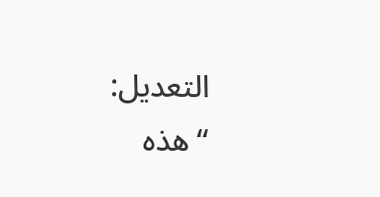التعديل:
“هذه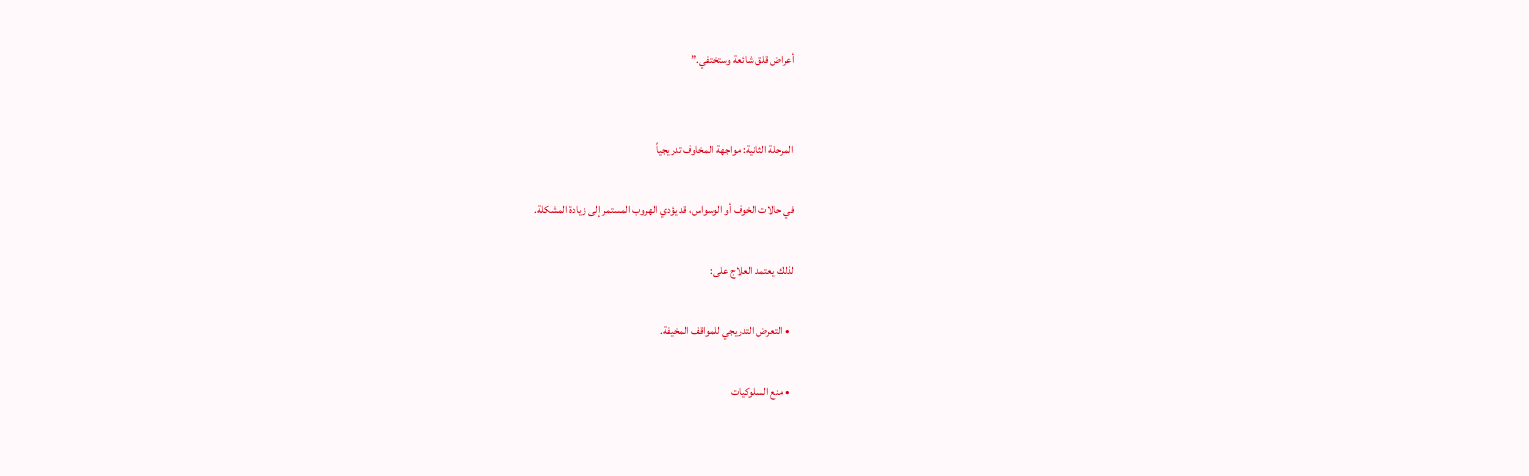أعراض قلق شائعة وستختفي.”


المرحلة الثانية: مواجهة المخاوف تدريجياً

في حالات الخوف أو الوسواس، قد يؤدي الهروب المستمر إلى زيادة المشكلة.

لذلك يعتمد العلاج على:

  • التعرض التدريجي للمواقف المخيفة.

  • منع السلوكيات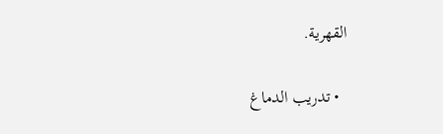القهرية.

  • تدريب الدماغ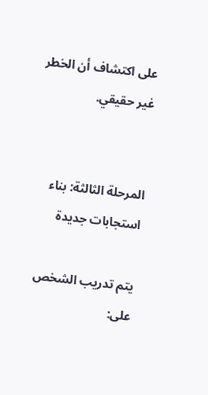على اكتشاف أن الخطر غير حقيقي.


المرحلة الثالثة: بناء استجابات جديدة

يتم تدريب الشخص على: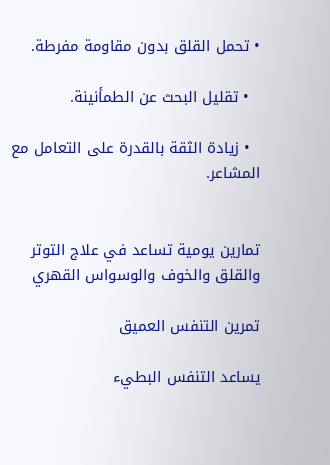• تحمل القلق بدون مقاومة مفرطة.

  • تقليل البحث عن الطمأنينة.

  • زيادة الثقة بالقدرة على التعامل مع المشاعر.


تمارين يومية تساعد في علاج التوتر والقلق والخوف والوسواس القهري

تمرين التنفس العميق

يساعد التنفس البطيء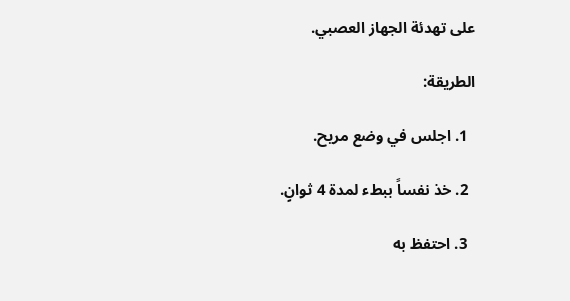على تهدئة الجهاز العصبي.

الطريقة:

  1. اجلس في وضع مريح.

  2. خذ نفساً ببطء لمدة 4 ثوانٍ.

  3. احتفظ به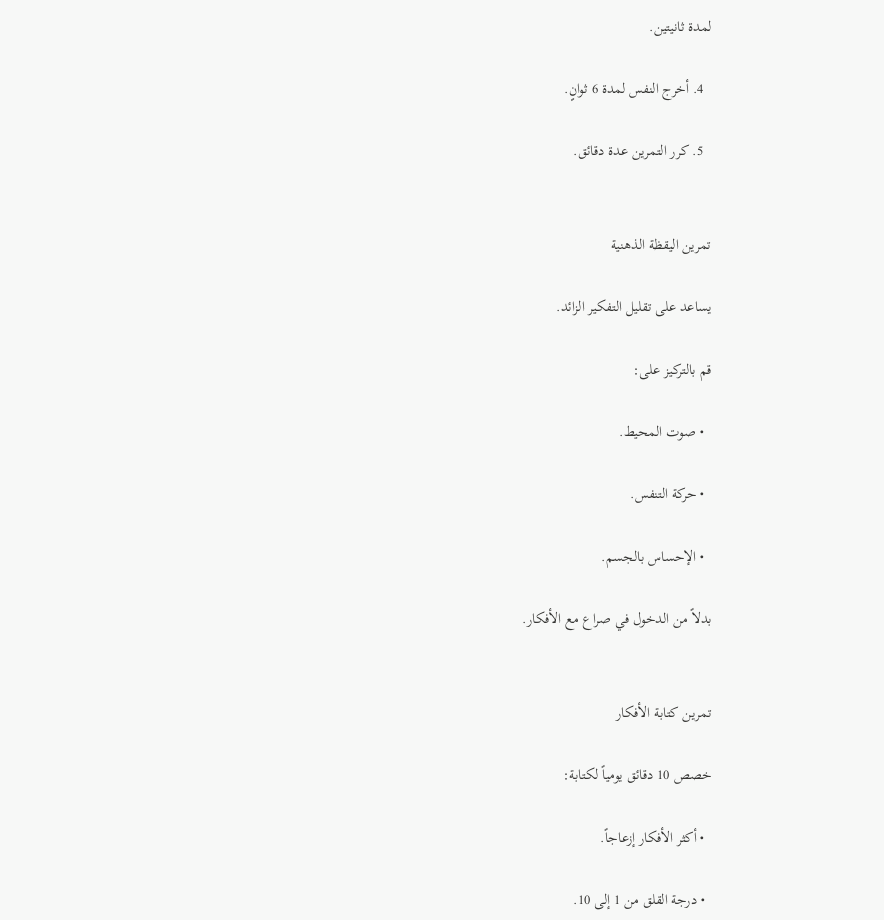لمدة ثانيتين.

  4. أخرج النفس لمدة 6 ثوانٍ.

  5. كرر التمرين عدة دقائق.


تمرين اليقظة الذهنية

يساعد على تقليل التفكير الزائد.

قم بالتركيز على:

  • صوت المحيط.

  • حركة التنفس.

  • الإحساس بالجسم.

بدلاً من الدخول في صراع مع الأفكار.


تمرين كتابة الأفكار

خصص 10 دقائق يومياً لكتابة:

  • أكثر الأفكار إزعاجاً.

  • درجة القلق من 1 إلى 10.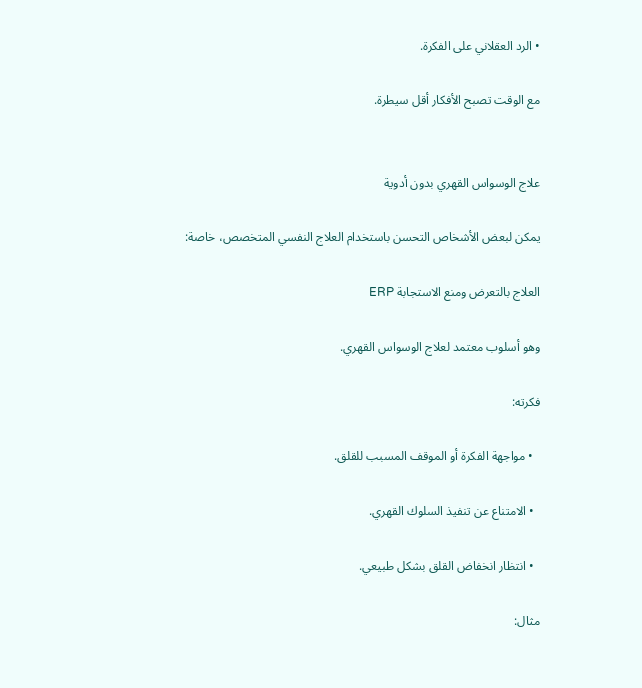• الرد العقلاني على الفكرة.

مع الوقت تصبح الأفكار أقل سيطرة.


علاج الوسواس القهري بدون أدوية

يمكن لبعض الأشخاص التحسن باستخدام العلاج النفسي المتخصص، خاصة:

العلاج بالتعرض ومنع الاستجابة ERP

وهو أسلوب معتمد لعلاج الوسواس القهري.

فكرته:

  • مواجهة الفكرة أو الموقف المسبب للقلق.

  • الامتناع عن تنفيذ السلوك القهري.

  • انتظار انخفاض القلق بشكل طبيعي.

مثال: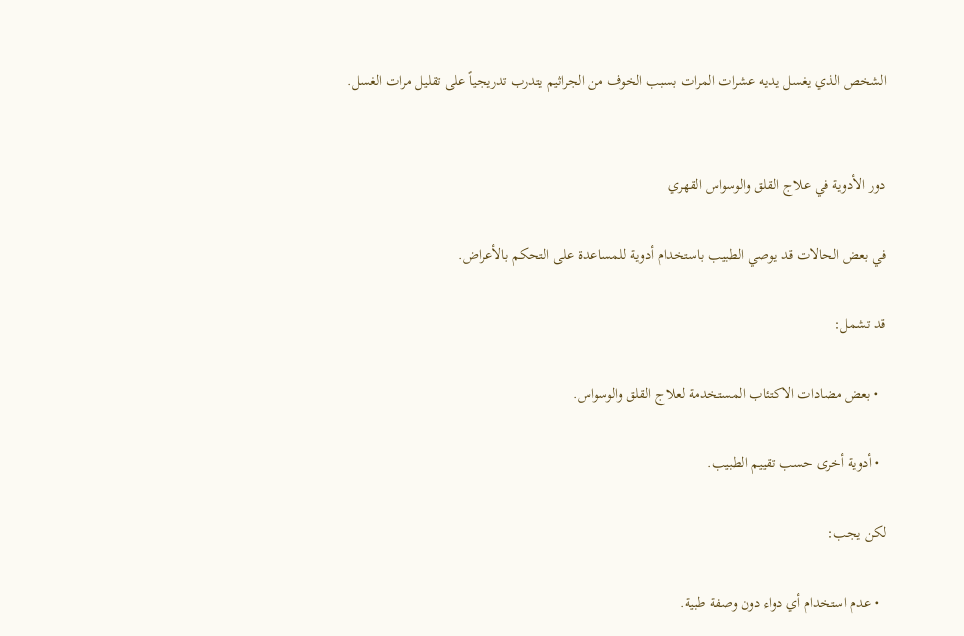الشخص الذي يغسل يديه عشرات المرات بسبب الخوف من الجراثيم يتدرب تدريجياً على تقليل مرات الغسل.


دور الأدوية في علاج القلق والوسواس القهري

في بعض الحالات قد يوصي الطبيب باستخدام أدوية للمساعدة على التحكم بالأعراض.

قد تشمل:

  • بعض مضادات الاكتئاب المستخدمة لعلاج القلق والوسواس.

  • أدوية أخرى حسب تقييم الطبيب.

لكن يجب:

  • عدم استخدام أي دواء دون وصفة طبية.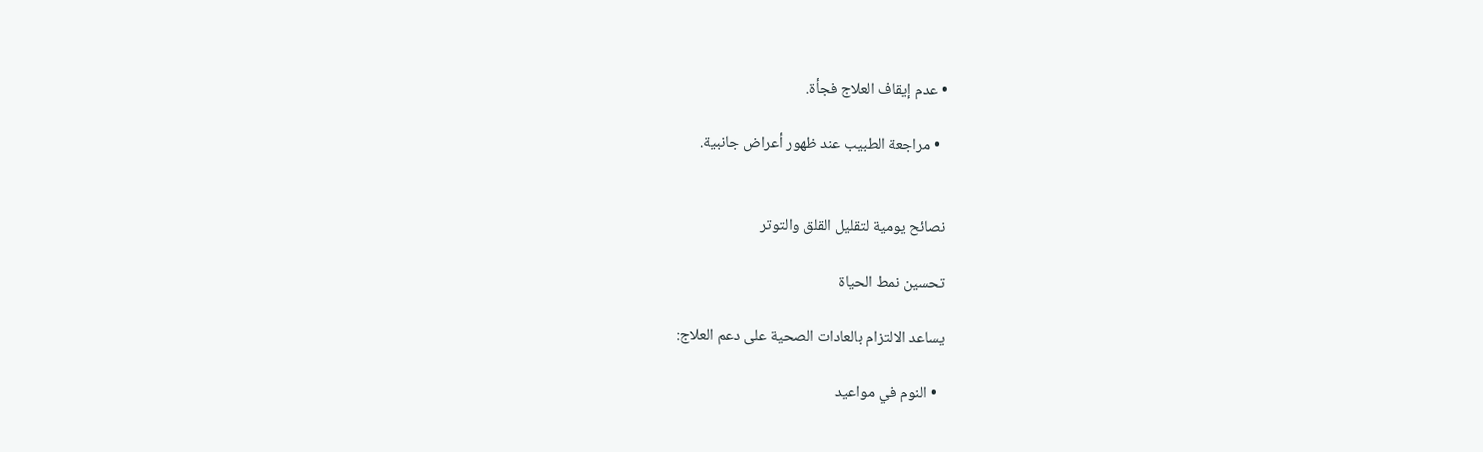• عدم إيقاف العلاج فجأة.

  • مراجعة الطبيب عند ظهور أعراض جانبية.


نصائح يومية لتقليل القلق والتوتر

تحسين نمط الحياة

يساعد الالتزام بالعادات الصحية على دعم العلاج:

  • النوم في مواعيد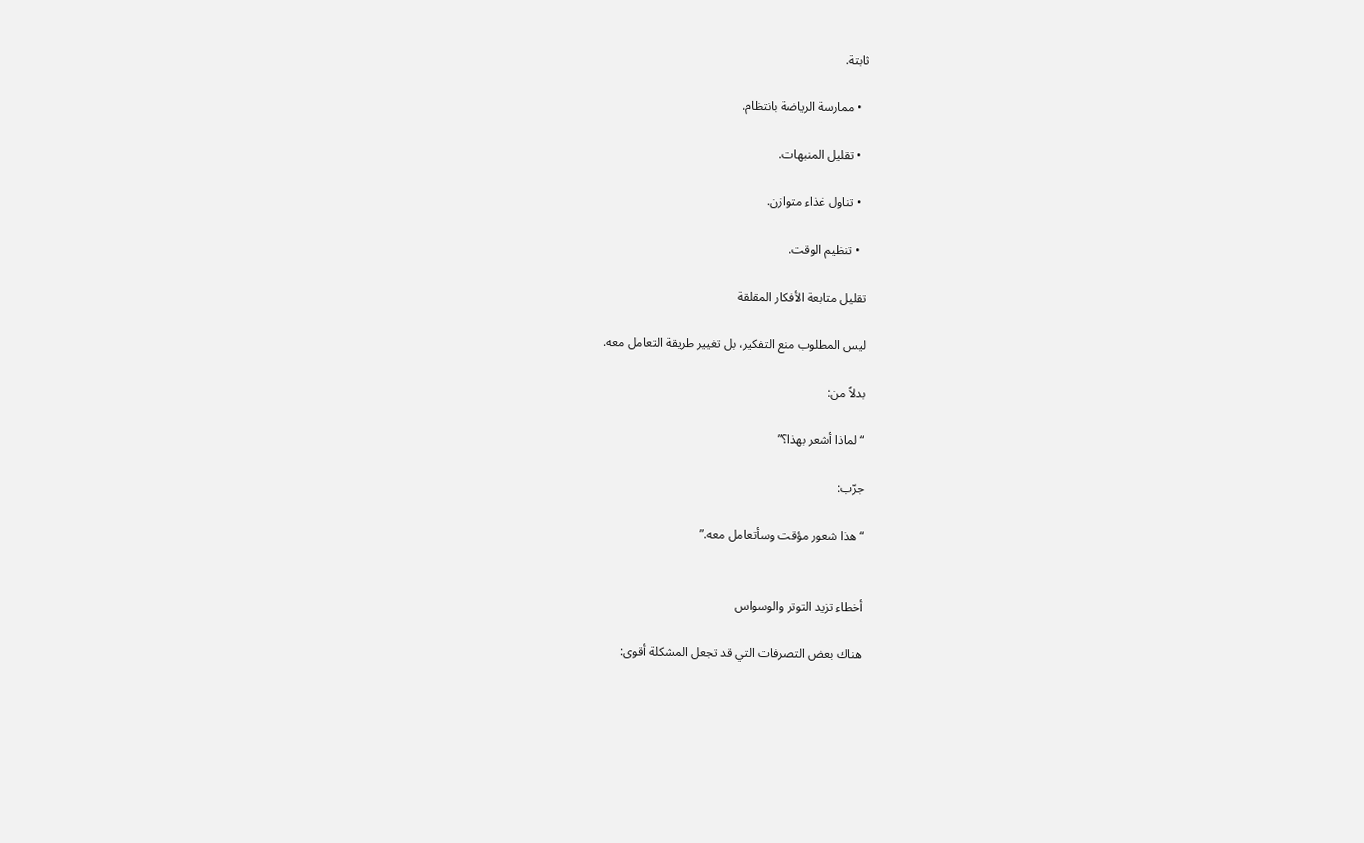ثابتة.

  • ممارسة الرياضة بانتظام.

  • تقليل المنبهات.

  • تناول غذاء متوازن.

  • تنظيم الوقت.

تقليل متابعة الأفكار المقلقة

ليس المطلوب منع التفكير، بل تغيير طريقة التعامل معه.

بدلاً من:

“لماذا أشعر بهذا؟”

جرّب:

“هذا شعور مؤقت وسأتعامل معه.”


أخطاء تزيد التوتر والوسواس

هناك بعض التصرفات التي قد تجعل المشكلة أقوى: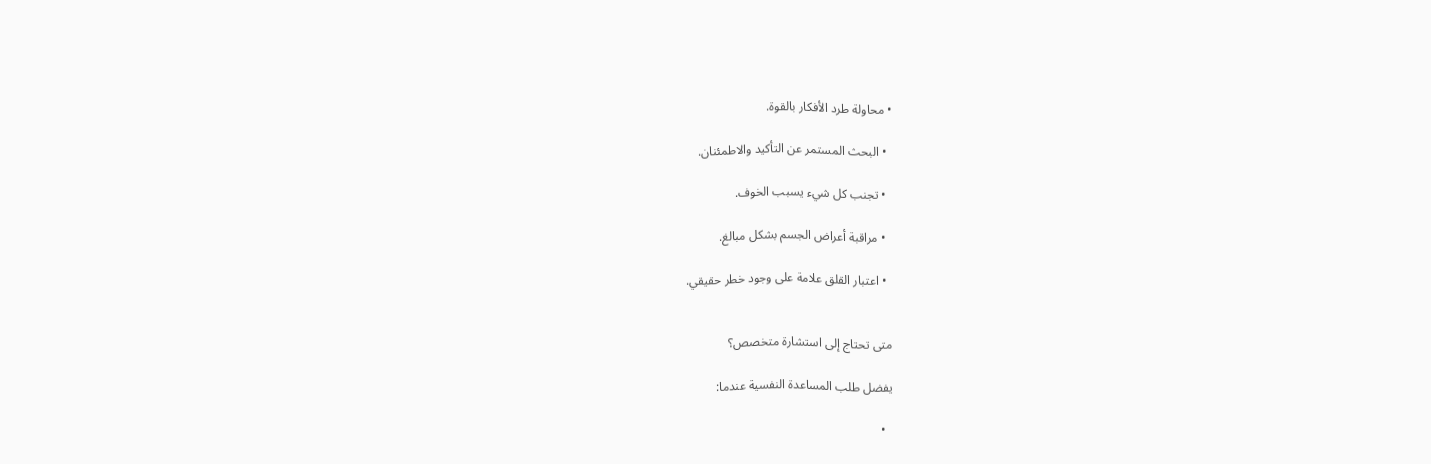• محاولة طرد الأفكار بالقوة.

  • البحث المستمر عن التأكيد والاطمئنان.

  • تجنب كل شيء يسبب الخوف.

  • مراقبة أعراض الجسم بشكل مبالغ.

  • اعتبار القلق علامة على وجود خطر حقيقي.


متى تحتاج إلى استشارة متخصص؟

يفضل طلب المساعدة النفسية عندما:

  •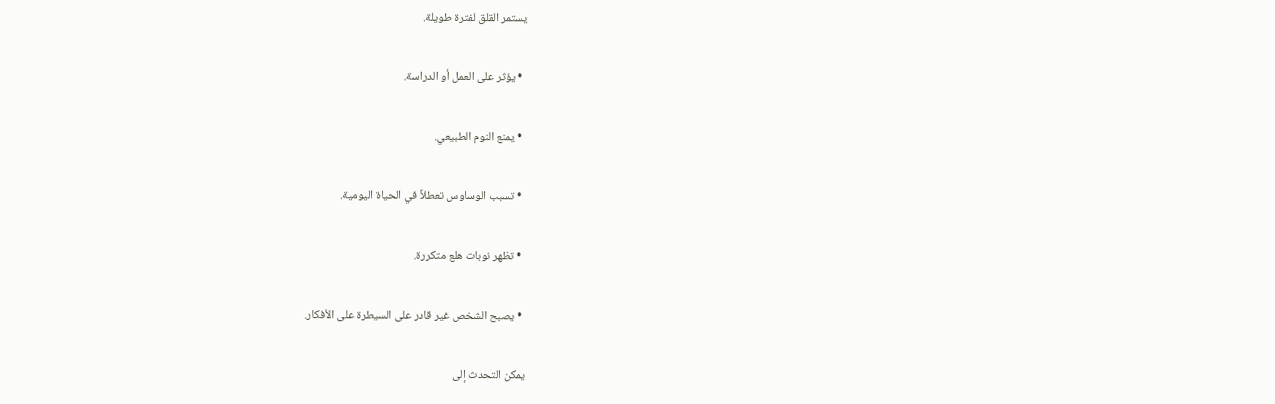يستمر القلق لفترة طويلة.

  • يؤثر على العمل أو الدراسة.

  • يمنع النوم الطبيعي.

  • تسبب الوساوس تعطلاً في الحياة اليومية.

  • تظهر نوبات هلع متكررة.

  • يصبح الشخص غير قادر على السيطرة على الأفكار.

يمكن التحدث إلى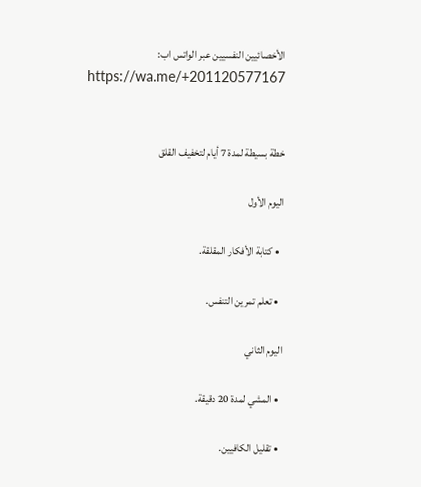الأخصائيين النفسيين عبر الواتس اب:
https://wa.me/+201120577167


خطة بسيطة لمدة 7 أيام لتخفيف القلق

اليوم الأول

  • كتابة الأفكار المقلقة.

  • تعلم تمرين التنفس.

اليوم الثاني

  • المشي لمدة 20 دقيقة.

  • تقليل الكافيين.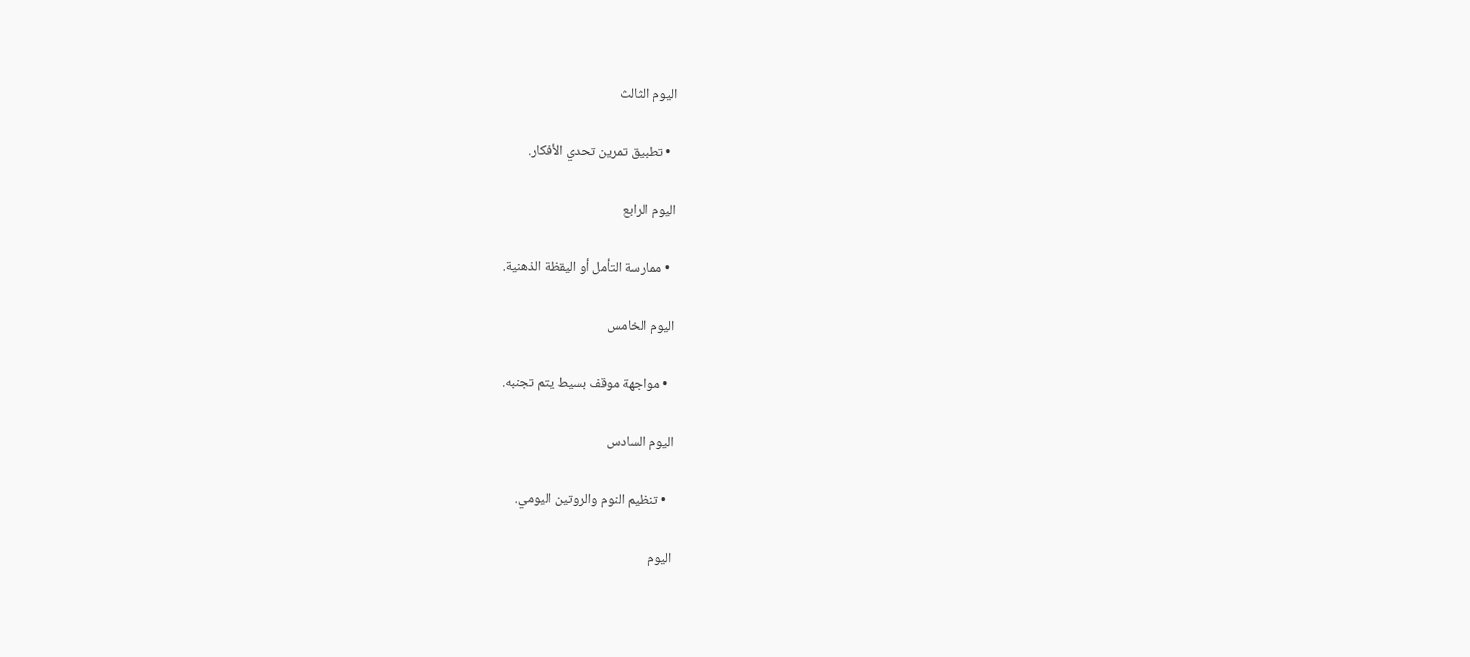اليوم الثالث

  • تطبيق تمرين تحدي الأفكار.

اليوم الرابع

  • ممارسة التأمل أو اليقظة الذهنية.

اليوم الخامس

  • مواجهة موقف بسيط يتم تجنبه.

اليوم السادس

  • تنظيم النوم والروتين اليومي.

اليوم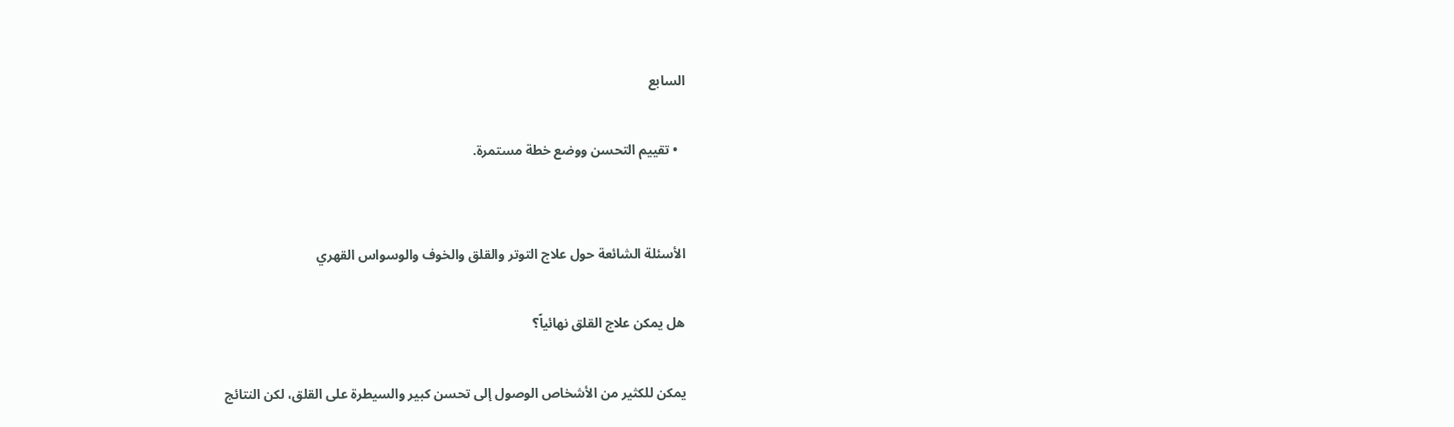السابع

  • تقييم التحسن ووضع خطة مستمرة.


الأسئلة الشائعة حول علاج التوتر والقلق والخوف والوسواس القهري

هل يمكن علاج القلق نهائياً؟

يمكن للكثير من الأشخاص الوصول إلى تحسن كبير والسيطرة على القلق، لكن النتائج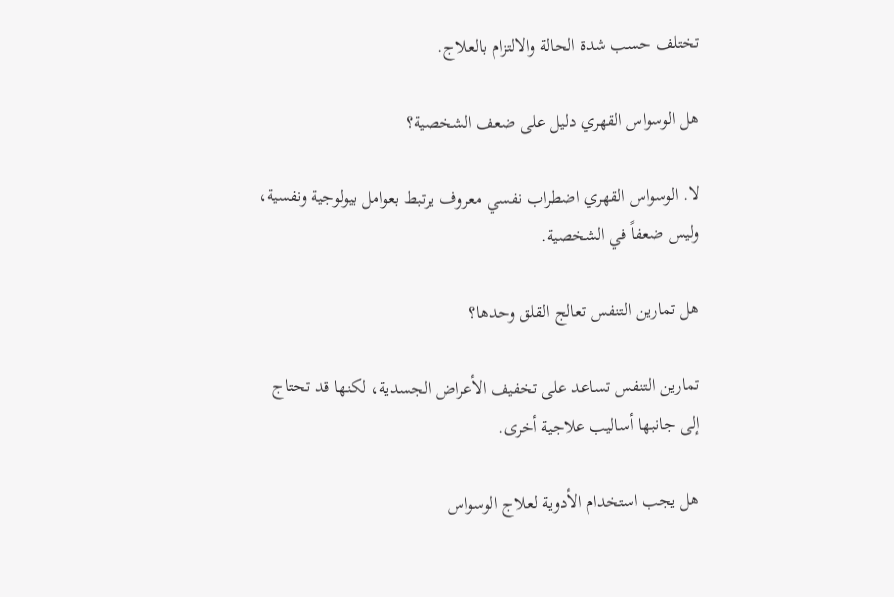تختلف حسب شدة الحالة والالتزام بالعلاج.

هل الوسواس القهري دليل على ضعف الشخصية؟

لا. الوسواس القهري اضطراب نفسي معروف يرتبط بعوامل بيولوجية ونفسية، وليس ضعفاً في الشخصية.

هل تمارين التنفس تعالج القلق وحدها؟

تمارين التنفس تساعد على تخفيف الأعراض الجسدية، لكنها قد تحتاج إلى جانبها أساليب علاجية أخرى.

هل يجب استخدام الأدوية لعلاج الوسواس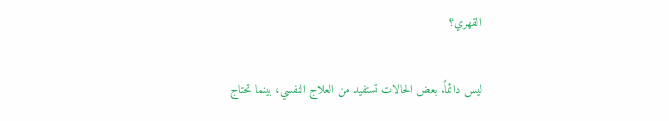القهري؟

ليس دائماً. بعض الحالات تستفيد من العلاج النفسي، بينما تحتاج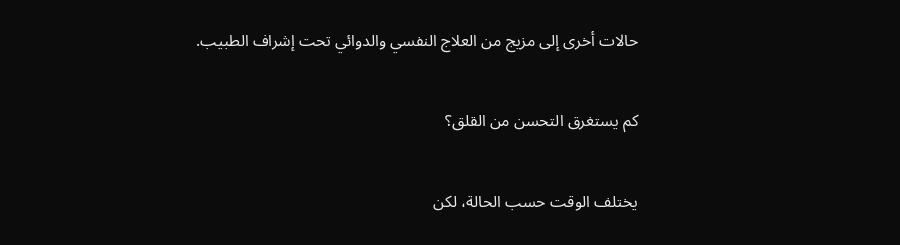حالات أخرى إلى مزيج من العلاج النفسي والدوائي تحت إشراف الطبيب.

كم يستغرق التحسن من القلق؟

يختلف الوقت حسب الحالة، لكن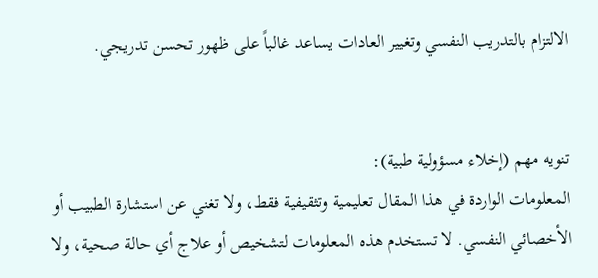الالتزام بالتدريب النفسي وتغيير العادات يساعد غالباً على ظهور تحسن تدريجي.


تنويه مهم (إخلاء مسؤولية طبية):
المعلومات الواردة في هذا المقال تعليمية وتثقيفية فقط، ولا تغني عن استشارة الطبيب أو الأخصائي النفسي. لا تستخدم هذه المعلومات لتشخيص أو علاج أي حالة صحية، ولا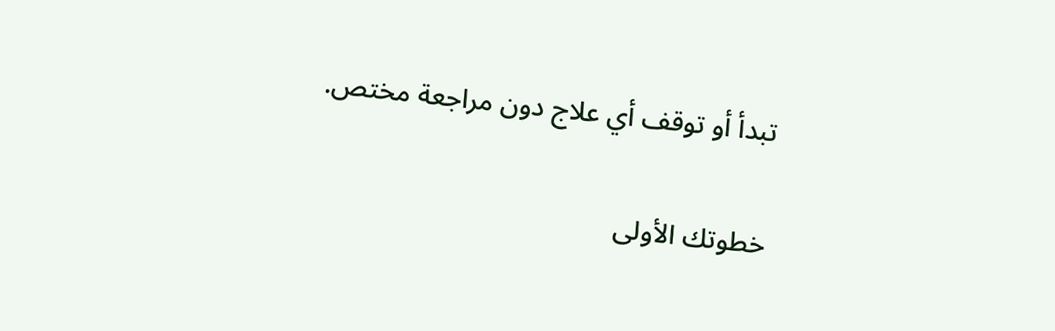تبدأ أو توقف أي علاج دون مراجعة مختص.

خطوتك الأولى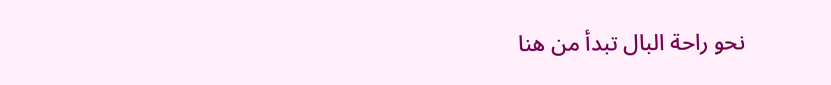نحو راحة البال تبدأ من هنا